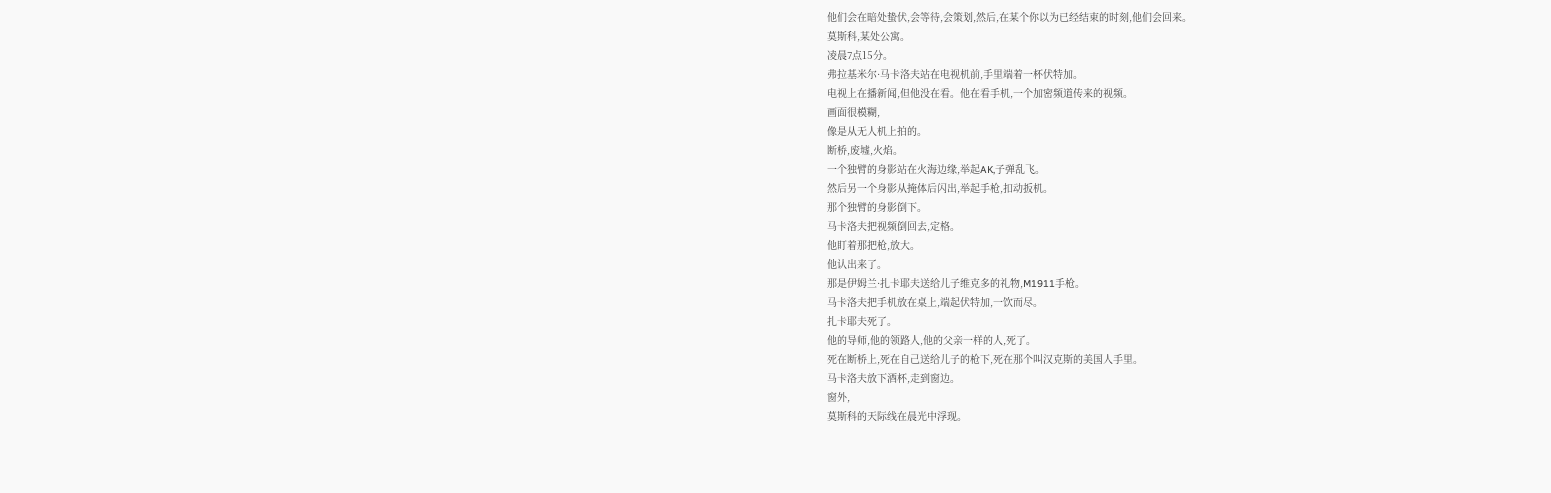他们会在暗处蛰伏,会等待,会策划,然后,在某个你以为已经结束的时刻,他们会回来。
莫斯科,某处公寓。
凌晨7点15分。
弗拉基米尔·马卡洛夫站在电视机前,手里端着一杯伏特加。
电视上在播新闻,但他没在看。他在看手机,一个加密频道传来的视频。
画面很模糊,
像是从无人机上拍的。
断桥,废墟,火焰。
一个独臂的身影站在火海边缘,举起AK,子弹乱飞。
然后另一个身影从掩体后闪出,举起手枪,扣动扳机。
那个独臂的身影倒下。
马卡洛夫把视频倒回去,定格。
他盯着那把枪,放大。
他认出来了。
那是伊姆兰·扎卡耶夫送给儿子维克多的礼物,M1911手枪。
马卡洛夫把手机放在桌上,端起伏特加,一饮而尽。
扎卡耶夫死了。
他的导师,他的领路人,他的父亲一样的人,死了。
死在断桥上,死在自己送给儿子的枪下,死在那个叫汉克斯的美国人手里。
马卡洛夫放下酒杯,走到窗边。
窗外,
莫斯科的天际线在晨光中浮现。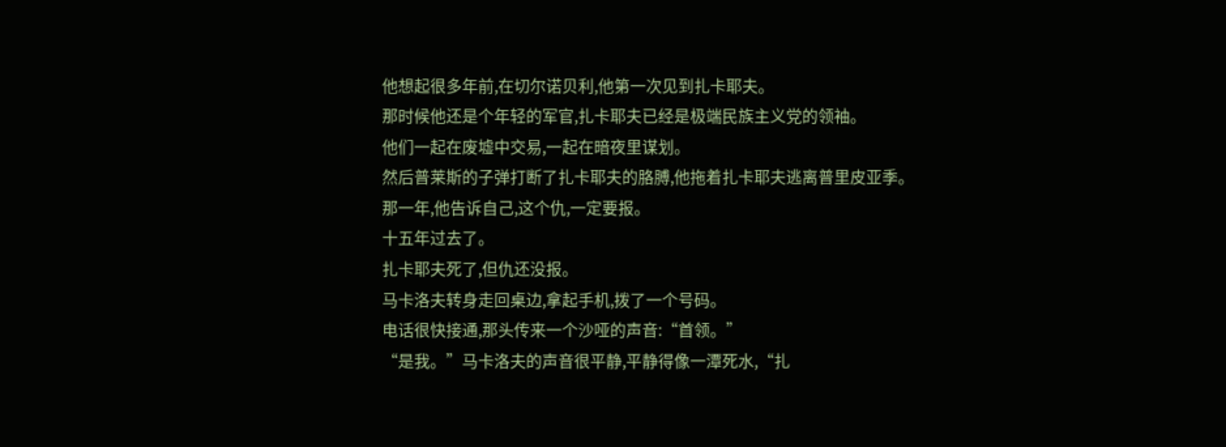他想起很多年前,在切尔诺贝利,他第一次见到扎卡耶夫。
那时候他还是个年轻的军官,扎卡耶夫已经是极端民族主义党的领袖。
他们一起在废墟中交易,一起在暗夜里谋划。
然后普莱斯的子弹打断了扎卡耶夫的胳膊,他拖着扎卡耶夫逃离普里皮亚季。
那一年,他告诉自己,这个仇,一定要报。
十五年过去了。
扎卡耶夫死了,但仇还没报。
马卡洛夫转身走回桌边,拿起手机,拨了一个号码。
电话很快接通,那头传来一个沙哑的声音:“首领。”
“是我。”马卡洛夫的声音很平静,平静得像一潭死水,“扎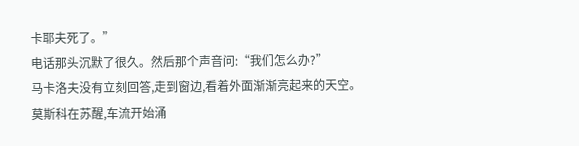卡耶夫死了。”
电话那头沉默了很久。然后那个声音问:“我们怎么办?”
马卡洛夫没有立刻回答,走到窗边,看着外面渐渐亮起来的天空。
莫斯科在苏醒,车流开始涌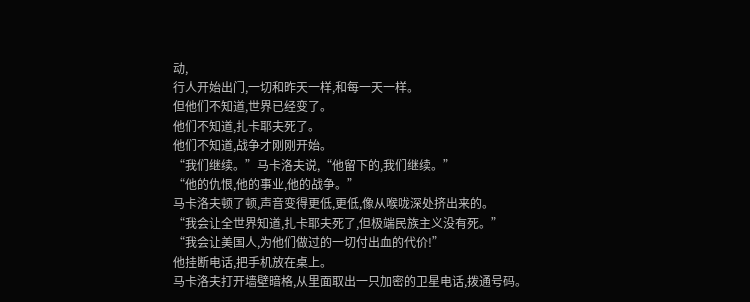动,
行人开始出门,一切和昨天一样,和每一天一样。
但他们不知道,世界已经变了。
他们不知道,扎卡耶夫死了。
他们不知道,战争才刚刚开始。
“我们继续。”马卡洛夫说,“他留下的,我们继续。”
“他的仇恨,他的事业,他的战争。”
马卡洛夫顿了顿,声音变得更低,更低,像从喉咙深处挤出来的。
“我会让全世界知道,扎卡耶夫死了,但极端民族主义没有死。”
“我会让美国人,为他们做过的一切付出血的代价!”
他挂断电话,把手机放在桌上。
马卡洛夫打开墙壁暗格,从里面取出一只加密的卫星电话,拨通号码。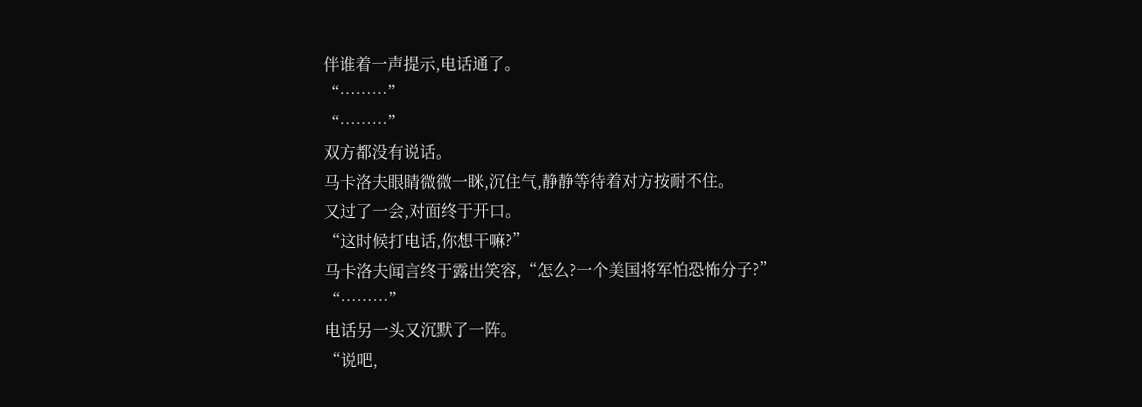伴谁着一声提示,电话通了。
“………”
“………”
双方都没有说话。
马卡洛夫眼睛微微一眯,沉住气,静静等待着对方按耐不住。
又过了一会,对面终于开口。
“这时候打电话,你想干嘛?”
马卡洛夫闻言终于露出笑容,“怎么?一个美国将军怕恐怖分子?”
“………”
电话另一头又沉默了一阵。
“说吧,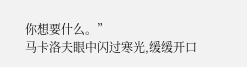你想要什么。”
马卡洛夫眼中闪过寒光,缓缓开口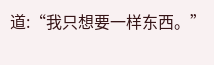道:“我只想要一样东西。”